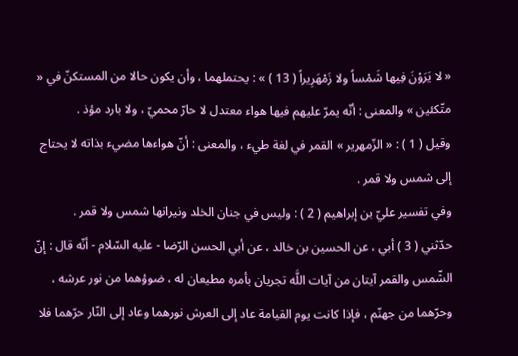« لا يَرَوْنَ فِيها شَمْساً ولا زَمْهَرِيراً ( 13 ) » : يحتملهما ، وأن يكون حالا من المستكنّ في « متّكئين » والمعنى : أنّه يمرّ عليهم فيها هواء معتدل لا حارّ محميّ ، ولا بارد مؤذ .
وقيل ( 1 ) : « الزّمهرير » القمر في لغة طيء ، والمعنى : أنّ هواءها مضيء بذاته لا يحتاج إلى شمس ولا قمر .
وفي تفسير عليّ بن إبراهيم ( 2 ) : وليس في جنان الخلد ونيرانها شمس ولا قمر .
حدّثني ( 3 ) أبي ، عن الحسين بن خالد ، عن أبي الحسن الرّضا - عليه السّلام - أنّه قال : إنّ الشّمس والقمر آيتان من آيات اللَّه تجريان بأمره مطيعان له ، ضوؤهما من نور عرشه ، وحرّهما من جهنّم ، فإذا كانت يوم القيامة عاد إلى العرش نورهما وعاد إلى النّار حرّهما فلا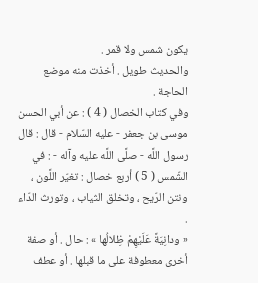يكون شمس ولا قمر .
والحديث طويل . أخذت منه موضع الحاجة .
وفي كتاب الخصال ( 4 ) : عن أبي الحسن موسى بن جعفر - عليه السّلام - قال : قال رسول اللَّه - صلَّى اللَّه عليه وآله - : في الشّمس ( 5 ) أربع خصال : تغيّر اللَّون ، ونتن الرّيح ، وتخلق الثياب ، وتورث الدّاء .
« ودانِيَةً عَلَيْهِمْ ظِلالُها » : حال . أو صفة أخرى معطوفة على ما قبلها . أو عطف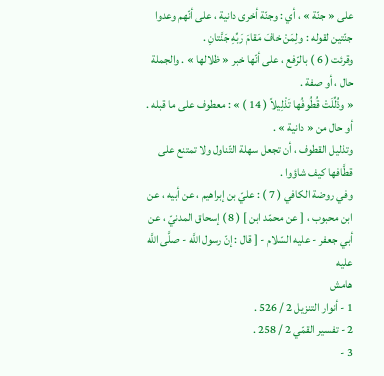على « جنّة » ، أي : وجنّة أخرى دانية ، على أنّهم وعدوا جنّتين لقوله : ولِمَنْ خافَ مَقامَ رَبِّهِ جَنَّتانِ .
وقرئت ( 6 ) بالرّفع ، على أنّها خبر « ظلالها » . والجملة حال ، أو صفة .
« وذُلِّلَتْ قُطُوفُها تَذْلِيلاً ( 14 ) » : معطوف على ما قبله . أو حال من « دانية » .
وتذليل القطوف ، أن تجعل سهلة التّناول ولا تمتنع على قطَّافها كيف شاؤوا .
وفي روضة الكافي ( 7 ) : عليّ بن إبراهيم ، عن أبيه ، عن ابن محبوب ، [ عن محمّد ابن ] ( 8 ) إسحاق المدنيّ ، عن أبي جعفر - عليه السّلام - [ قال : إنّ رسول اللَّه - صلَّى اللَّه عليه
هامش
1 - أنوار التنزيل 2 / 526 .
2 - تفسير القمّي 2 / 258 .
3 -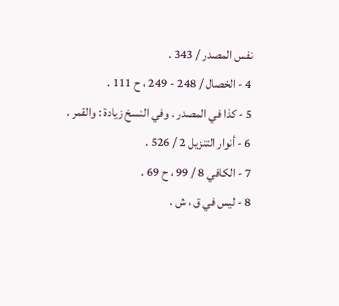نفس المصدر / 343 .
4 - الخصال / 248 - 249 ، ح 111 .
5 - كذا في المصدر . وفي النسخ زيادة : والقمر .
6 - أنوار التنزيل 2 / 526 .
7 - الكافي 8 / 99 ، ح 69 .
8 - ليس في ق ، ش .